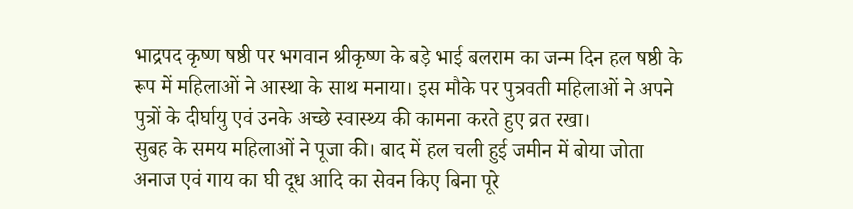भाद्रपद कृष्ण षष्ठी पर भगवान श्रीकृष्ण के बड़े भाई बलराम का जन्म दिन हल षष्ठी के रूप में महिलाओं ने आस्था के साथ मनाया। इस मौके पर पुत्रवती महिलाओं ने अपने पुत्रों के दीर्घायु एवं उनके अच्छे स्वास्थ्य की कामना करते हुए व्रत रखा।
सुबह के समय महिलाओं ने पूजा की। बाद में हल चली हुई जमीन में बोया जोता अनाज एवं गाय का घी दूध आदि का सेवन किए बिना पूरे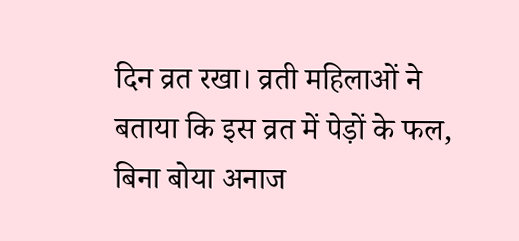दिन व्रत रखा। व्रती महिलाओं ने बताया कि इस व्रत में पेड़ों के फल, बिना बोया अनाज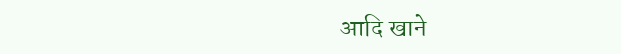आदि खाने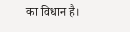का विधान है।